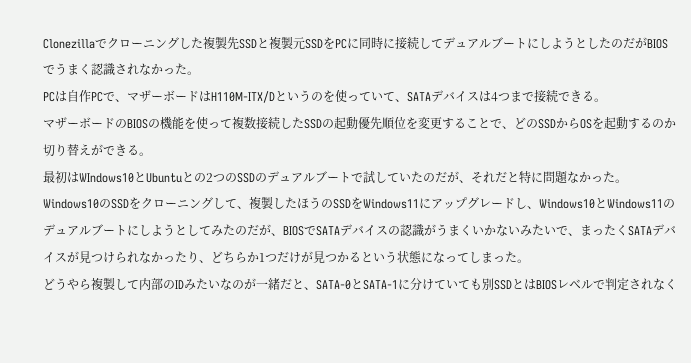Clonezillaでクローニングした複製先SSDと複製元SSDをPCに同時に接続してデュアルブートにしようとしたのだがBIOSでうまく認識されなかった。
PCは自作PCで、マザーボードはH110M-ITX/Dというのを使っていて、SATAデバイスは4つまで接続できる。
マザーボードのBIOSの機能を使って複数接続したSSDの起動優先順位を変更することで、どのSSDからOSを起動するのか切り替えができる。
最初はWIndows10とUbuntuとの2つのSSDのデュアルブートで試していたのだが、それだと特に問題なかった。
Windows10のSSDをクローニングして、複製したほうのSSDをWindows11にアップグレードし、Windows10とWindows11のデュアルブートにしようとしてみたのだが、BIOSでSATAデバイスの認識がうまくいかないみたいで、まったくSATAデバイスが見つけられなかったり、どちらか1つだけが見つかるという状態になってしまった。
どうやら複製して内部のIDみたいなのが一緒だと、SATA-0とSATA-1に分けていても別SSDとはBIOSレベルで判定されなく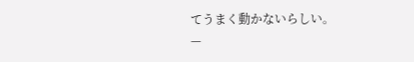てうまく動かないらしい。
—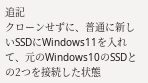追記
クローンせずに、普通に新しいSSDにWindows11を入れて、元のWindows10のSSDとの2つを接続した状態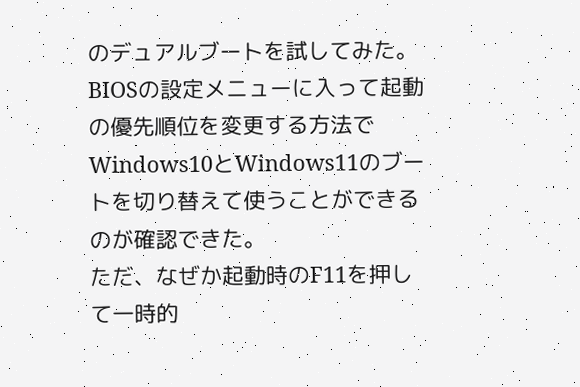のデュアルブートを試してみた。
BIOSの設定メニューに入って起動の優先順位を変更する方法でWindows10とWindows11のブートを切り替えて使うことができるのが確認できた。
ただ、なぜか起動時のF11を押して一時的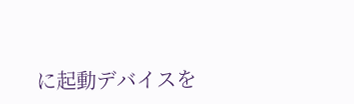に起動デバイスを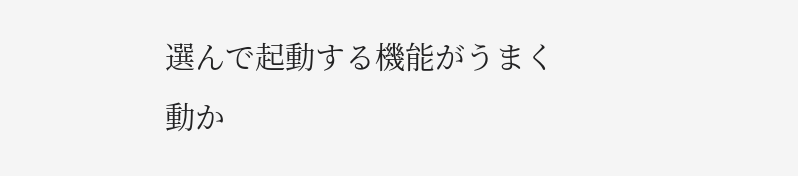選んで起動する機能がうまく動か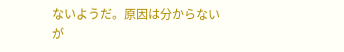ないようだ。原因は分からないが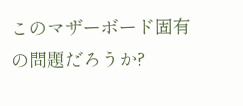このマザーボード固有の問題だろうか?